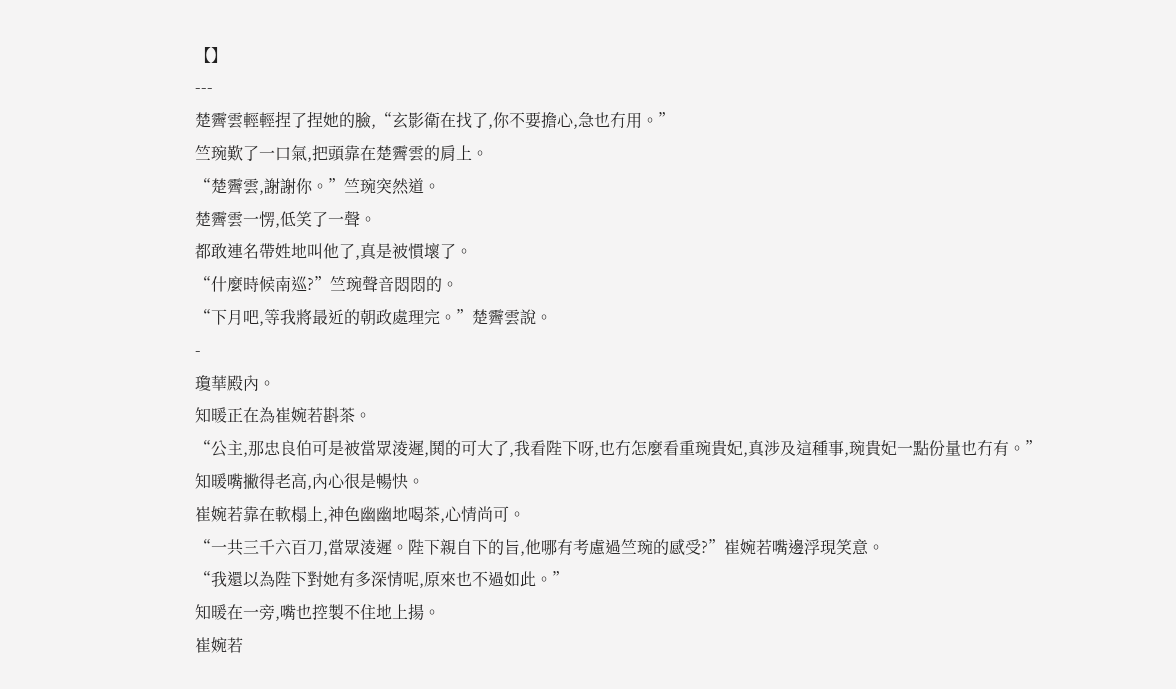【】
---
楚霽雲輕輕捏了捏她的臉,“玄影衛在找了,你不要擔心,急也冇用。”
竺琬歎了一口氣,把頭靠在楚霽雲的肩上。
“楚霽雲,謝謝你。”竺琬突然道。
楚霽雲一愣,低笑了一聲。
都敢連名帶姓地叫他了,真是被慣壞了。
“什麼時候南巡?”竺琬聲音悶悶的。
“下月吧,等我將最近的朝政處理完。”楚霽雲說。
-
瓊華殿內。
知暖正在為崔婉若斟茶。
“公主,那忠良伯可是被當眾淩遲,鬨的可大了,我看陛下呀,也冇怎麼看重琬貴妃,真涉及這種事,琬貴妃一點份量也冇有。”
知暖嘴撇得老高,內心很是暢快。
崔婉若靠在軟榻上,神色幽幽地喝茶,心情尚可。
“一共三千六百刀,當眾淩遲。陛下親自下的旨,他哪有考慮過竺琬的感受?”崔婉若嘴邊浮現笑意。
“我還以為陛下對她有多深情呢,原來也不過如此。”
知暖在一旁,嘴也控製不住地上揚。
崔婉若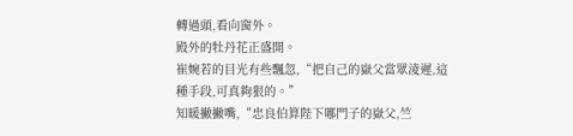轉過頭,看向窗外。
殿外的牡丹花正盛開。
崔婉若的目光有些飄忽,“把自己的嶽父當眾淩遲,這種手段,可真夠狠的。”
知暖撇撇嘴,“忠良伯算陛下哪門子的嶽父,竺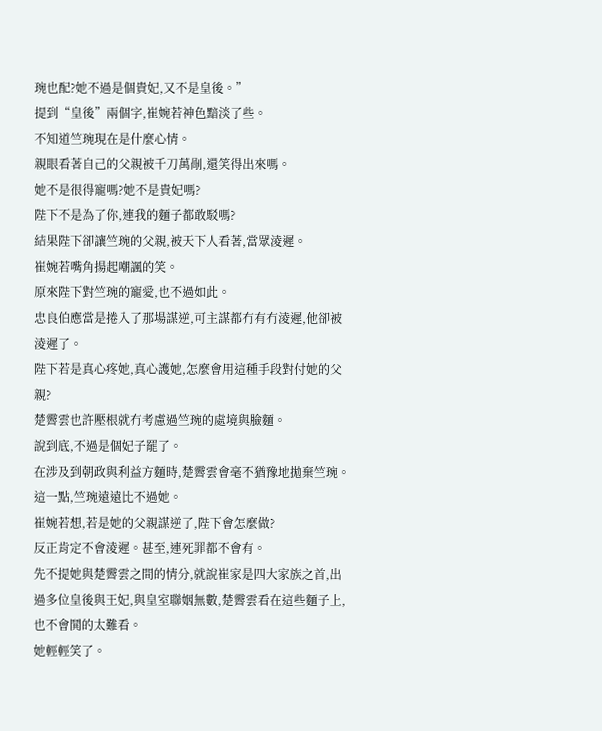琬也配?她不過是個貴妃,又不是皇後。”
提到“皇後”兩個字,崔婉若神色黯淡了些。
不知道竺琬現在是什麼心情。
親眼看著自己的父親被千刀萬剮,還笑得出來嗎。
她不是很得寵嗎?她不是貴妃嗎?
陛下不是為了你,連我的麵子都敢駁嗎?
結果陛下卻讓竺琬的父親,被天下人看著,當眾淩遲。
崔婉若嘴角揚起嘲諷的笑。
原來陛下對竺琬的寵愛,也不過如此。
忠良伯應當是捲入了那場謀逆,可主謀都冇有冇淩遲,他卻被淩遲了。
陛下若是真心疼她,真心護她,怎麼會用這種手段對付她的父親?
楚霽雲也許壓根就冇考慮過竺琬的處境與臉麵。
說到底,不過是個妃子罷了。
在涉及到朝政與利益方麵時,楚霽雲會毫不猶豫地拋棄竺琬。
這一點,竺琬遠遠比不過她。
崔婉若想,若是她的父親謀逆了,陛下會怎麼做?
反正肯定不會淩遲。甚至,連死罪都不會有。
先不提她與楚霽雲之間的情分,就說崔家是四大家族之首,出過多位皇後與王妃,與皇室聯姻無數,楚霽雲看在這些麵子上,也不會鬨的太難看。
她輕輕笑了。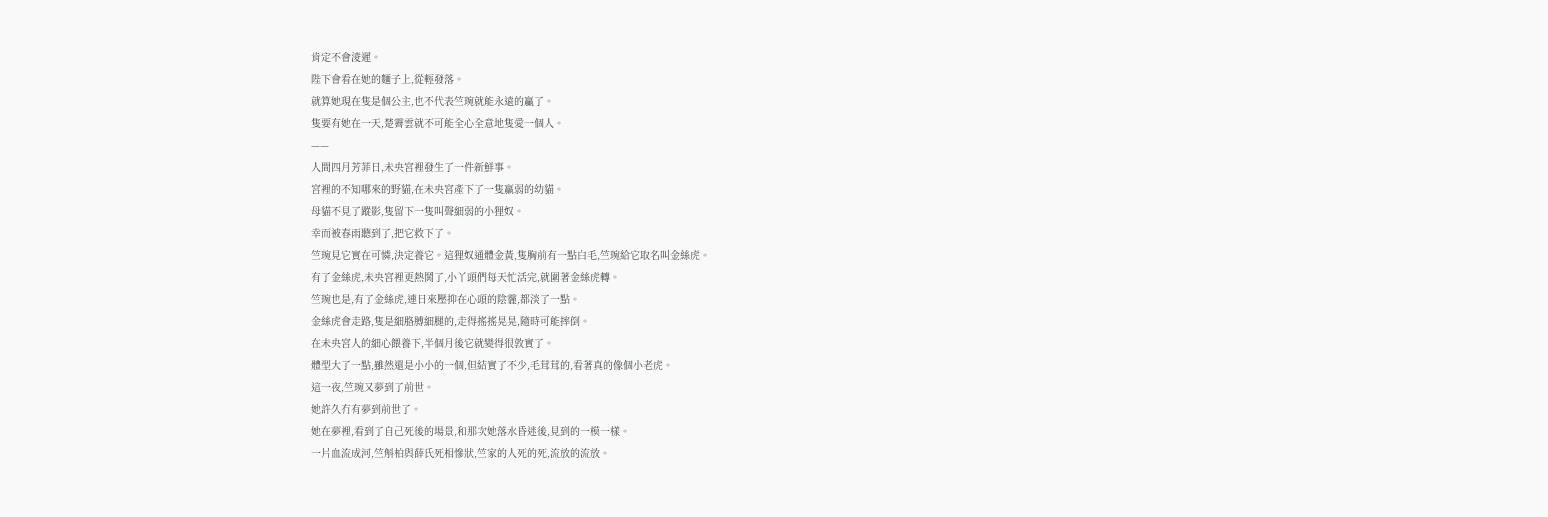肯定不會淩遲。
陛下會看在她的麵子上,從輕發落。
就算她現在隻是個公主,也不代表竺琬就能永遠的贏了。
隻要有她在一天,楚霽雲就不可能全心全意地隻愛一個人。
——
人間四月芳菲日,未央宮裡發生了一件新鮮事。
宮裡的不知哪來的野貓,在未央宮產下了一隻羸弱的幼貓。
母貓不見了蹤影,隻留下一隻叫聲細弱的小狸奴。
幸而被春雨聽到了,把它救下了。
竺琬見它實在可憐,決定養它。這狸奴通體金黃,隻胸前有一點白毛,竺琬給它取名叫金絲虎。
有了金絲虎,未央宮裡更熱鬨了,小丫頭們每天忙活完,就圍著金絲虎轉。
竺琬也是,有了金絲虎,連日來壓抑在心頭的陰霾,都淡了一點。
金絲虎會走路,隻是細胳膊細腿的,走得搖搖晃晃,隨時可能摔倒。
在未央宮人的細心餵養下,半個月後它就變得很敦實了。
體型大了一點,雖然還是小小的一個,但結實了不少,毛茸茸的,看著真的像個小老虎。
這一夜,竺琬又夢到了前世。
她許久冇有夢到前世了。
她在夢裡,看到了自己死後的場景,和那次她落水昏迷後,見到的一模一樣。
一片血流成河,竺斛柏與薛氏死相慘狀,竺家的人死的死,流放的流放。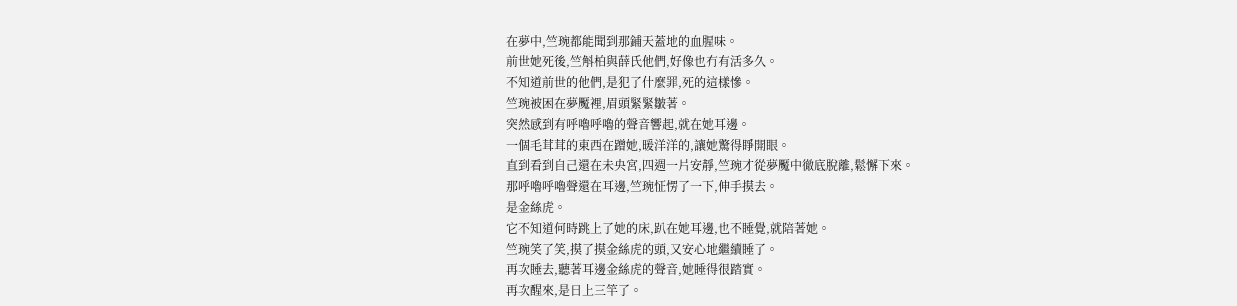在夢中,竺琬都能聞到那鋪天蓋地的血腥味。
前世她死後,竺斛柏與薛氏他們,好像也冇有活多久。
不知道前世的他們,是犯了什麼罪,死的這樣慘。
竺琬被困在夢魘裡,眉頭緊緊皺著。
突然感到有呼嚕呼嚕的聲音響起,就在她耳邊。
一個毛茸茸的東西在蹭她,暖洋洋的,讓她驚得睜開眼。
直到看到自己還在未央宮,四週一片安靜,竺琬才從夢魘中徹底脫離,鬆懈下來。
那呼嚕呼嚕聲還在耳邊,竺琬怔愣了一下,伸手摸去。
是金絲虎。
它不知道何時跳上了她的床,趴在她耳邊,也不睡覺,就陪著她。
竺琬笑了笑,摸了摸金絲虎的頭,又安心地繼續睡了。
再次睡去,聽著耳邊金絲虎的聲音,她睡得很踏實。
再次醒來,是日上三竿了。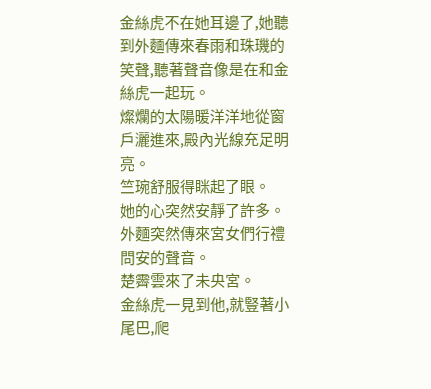金絲虎不在她耳邊了,她聽到外麵傳來春雨和珠璣的笑聲,聽著聲音像是在和金絲虎一起玩。
燦爛的太陽暖洋洋地從窗戶灑進來,殿內光線充足明亮。
竺琬舒服得眯起了眼。
她的心突然安靜了許多。
外麵突然傳來宮女們行禮問安的聲音。
楚霽雲來了未央宮。
金絲虎一見到他,就豎著小尾巴,爬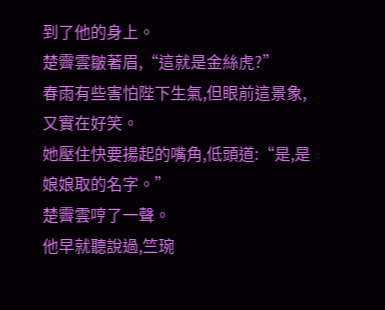到了他的身上。
楚霽雲皺著眉,“這就是金絲虎?”
春雨有些害怕陛下生氣,但眼前這景象,又實在好笑。
她壓住快要揚起的嘴角,低頭道:“是,是娘娘取的名字。”
楚霽雲哼了一聲。
他早就聽說過,竺琬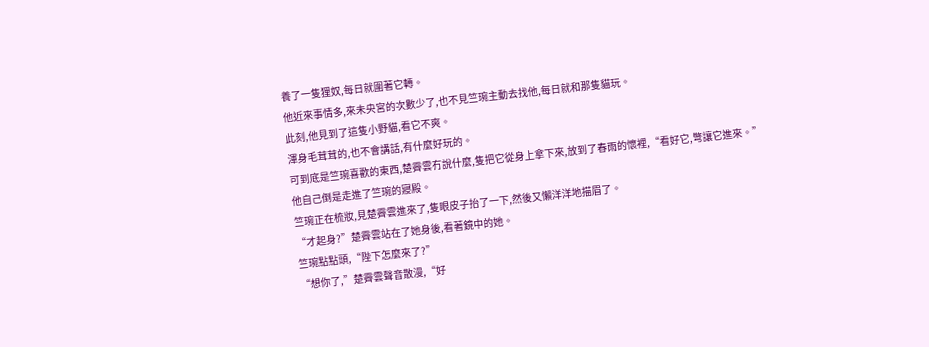養了一隻狸奴,每日就圍著它轉。
他近來事情多,來未央宮的次數少了,也不見竺琬主動去找他,每日就和那隻貓玩。
此刻,他見到了這隻小野貓,看它不爽。
渾身毛茸茸的,也不會講話,有什麼好玩的。
可到底是竺琬喜歡的東西,楚霽雲冇說什麼,隻把它從身上拿下來,放到了春雨的懷裡,“看好它,彆讓它進來。”
他自己倒是走進了竺琬的寢殿。
竺琬正在梳妝,見楚霽雲進來了,隻眼皮子抬了一下,然後又懶洋洋地描眉了。
“才起身?”楚霽雲站在了她身後,看著鏡中的她。
竺琬點點頭,“陛下怎麼來了?”
“想你了,”楚霽雲聲音散漫,“好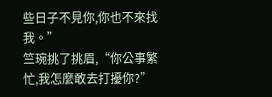些日子不見你,你也不來找我。”
竺琬挑了挑眉,“你公事繁忙,我怎麼敢去打擾你?”